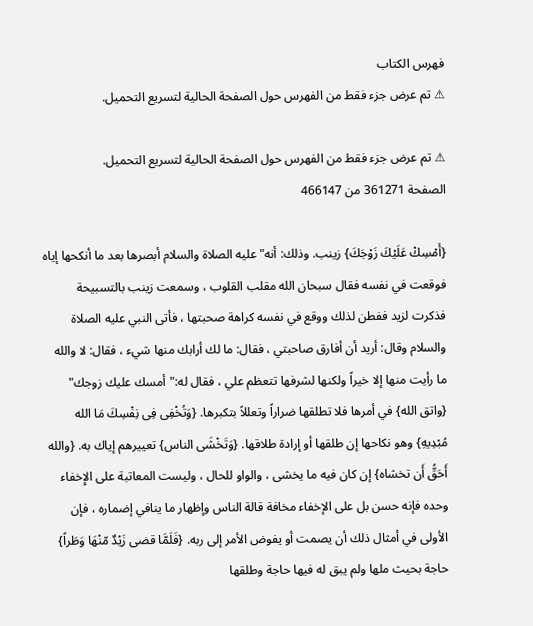فهرس الكتاب
⚠ تم عرض جزء فقط من الفهرس حول الصفحة الحالية لتسريع التحميل.

⚠ تم عرض جزء فقط من الفهرس حول الصفحة الحالية لتسريع التحميل.
الصفحة 361271 من 466147

{أَمْسِكْ عَلَيْكَ زَوْجَكَ} زينب. وذلك: أنه"عليه الصلاة والسلام أبصرها بعد ما أنكحها إياه فوقعت في نفسه فقال سبحان الله مقلب القلوب ، وسمعت زينب بالتسبيحة فذكرت لزيد ففطن لذلك ووقع في نفسه كراهة صحبتها ، فأتى النبي عليه الصلاة والسلام وقال: أريد أن أفارق صاحبتي ، فقال: ما لك أرابك منها شيء ، فقال: لا والله ما رأيت منها إلا خيراً ولكنها لشرفها تتعظم علي ، فقال له:"أمسك عليك زوجك" {واتق الله} في أمرها فلا تطلقها ضراراً وتعللاً بتكبرها. {وَتُخْفِى فِى نِفْسِكَ مَا الله مُبْدِيهِ} وهو نكاحها إن طلقها أو إرادة طلاقها. {وَتَخْشَى الناس} تعييرهم إياك به. {والله أَحَقُّ أَن تخشاه} إن كان فيه ما يخشى ، والواو للحال ، وليست المعاتبة على الإِخفاء وحده فإنه حسن بل على الإخفاء مخافة قالة الناس وإظهار ما ينافي إضماره ، فإن الأولى في أمثال ذلك أن يصمت أو يفوض الأمر إلى ربه. {فَلَمَّا قضى زَيْدٌ مّنْهَا وَطَراً} حاجة بحيث ملها ولم يبق له فيها حاجة وطلقها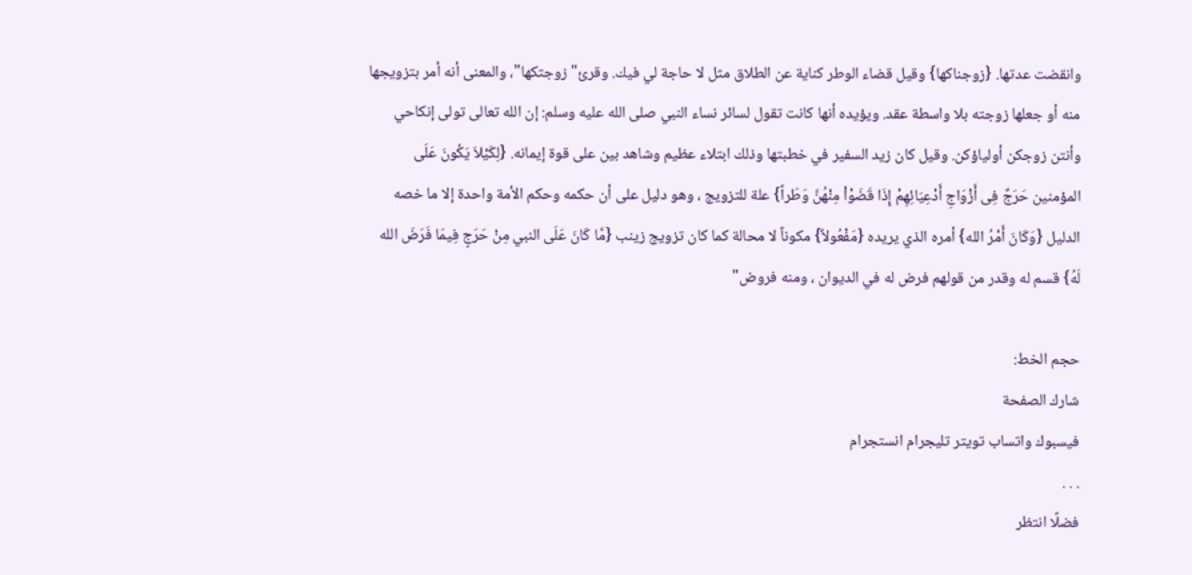وانقضت عدتها. {زوجناكها} وقيل قضاء الوطر كناية عن الطلاق مثل لا حاجة لي فيك. وقرئ"زوجتكها"، والمعنى أنه أمر بتزويجها منه أو جعلها زوجته بلا واسطة عقد. ويؤيده أنها كانت تقول لسائر نساء النبي صلى الله عليه وسلم: إن الله تعالى تولى إنكاحي وأنتن زوجكن أولياؤكن. وقيل كان زيد السفير في خطبتها وذلك ابتلاء عظيم وشاهد بين على قوة إيمانه. {لِكَيْلاَ يَكُونَ عَلَى المؤمنين حَرَجٌ فِى أَزْوَاجِ أَدْعِيَائِهِمْ إِذَا قَضَوْاْ مِنْهُنَّ وَطَراً} علة للتزويج ، وهو دليل على أن حكمه وحكم الأمة واحدة إلا ما خصه الدليل {وَكَانَ أَمْرُ الله} أمره الذي يريده {مَفْعُولاً} مكوناً لا محالة كما كان تزويج زينب {مَّا كَانَ عَلَى النبي مِنْ حَرَجٍ فِيمَا فَرَضَ الله لَهُ} قسم له وقدر من قولهم فرض له في الديوان ، ومنه فروض"

حجم الخط:
شارك الصفحة
فيسبوك واتساب تويتر تليجرام انستجرام
. . .
فضلًا انتظر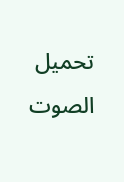تحميل الصوت